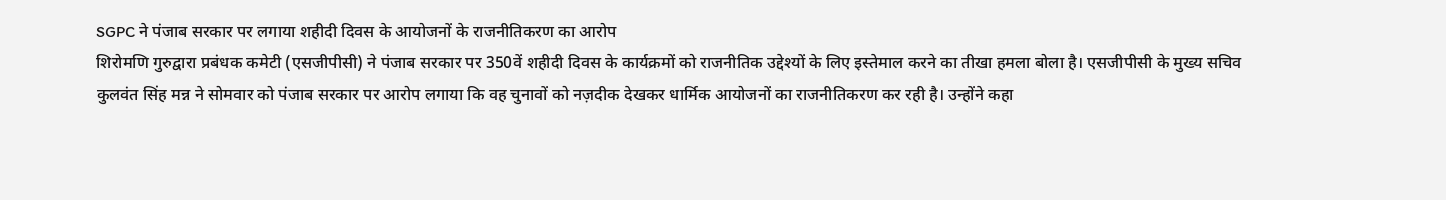SGPC ने पंजाब सरकार पर लगाया शहीदी दिवस के आयोजनों के राजनीतिकरण का आरोप
शिरोमणि गुरुद्वारा प्रबंधक कमेटी (एसजीपीसी) ने पंजाब सरकार पर 350वें शहीदी दिवस के कार्यक्रमों को राजनीतिक उद्देश्यों के लिए इस्तेमाल करने का तीखा हमला बोला है। एसजीपीसी के मुख्य सचिव कुलवंत सिंह मन्न ने सोमवार को पंजाब सरकार पर आरोप लगाया कि वह चुनावों को नज़दीक देखकर धार्मिक आयोजनों का राजनीतिकरण कर रही है। उन्होंने कहा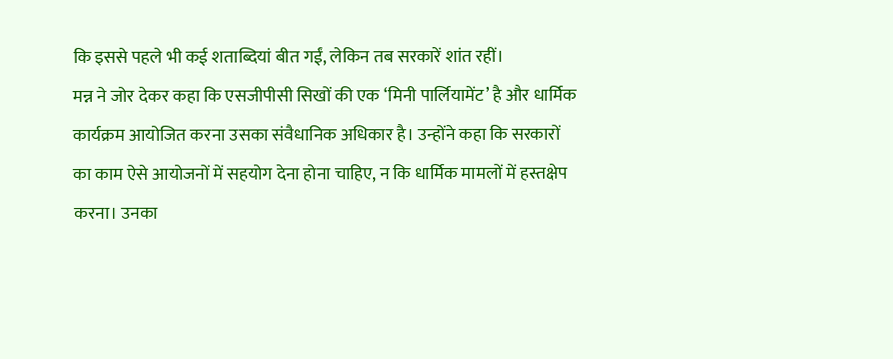कि इससे पहले भी कई शताब्दियां बीत गईं, लेकिन तब सरकारें शांत रहीं।
मन्न ने जोर देकर कहा कि एसजीपीसी सिखों की एक ‘मिनी पार्लियामेंट’ है और धार्मिक कार्यक्रम आयोजित करना उसका संवैधानिक अधिकार है। उन्होंने कहा कि सरकारों का काम ऐसे आयोजनों में सहयोग देना होना चाहिए, न कि धार्मिक मामलों में हस्तक्षेप करना। उनका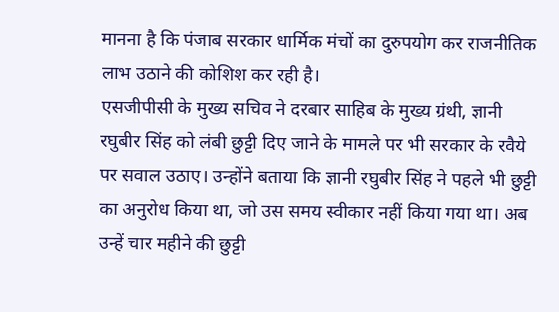मानना है कि पंजाब सरकार धार्मिक मंचों का दुरुपयोग कर राजनीतिक लाभ उठाने की कोशिश कर रही है।
एसजीपीसी के मुख्य सचिव ने दरबार साहिब के मुख्य ग्रंथी, ज्ञानी रघुबीर सिंह को लंबी छुट्टी दिए जाने के मामले पर भी सरकार के रवैये पर सवाल उठाए। उन्होंने बताया कि ज्ञानी रघुबीर सिंह ने पहले भी छुट्टी का अनुरोध किया था, जो उस समय स्वीकार नहीं किया गया था। अब उन्हें चार महीने की छुट्टी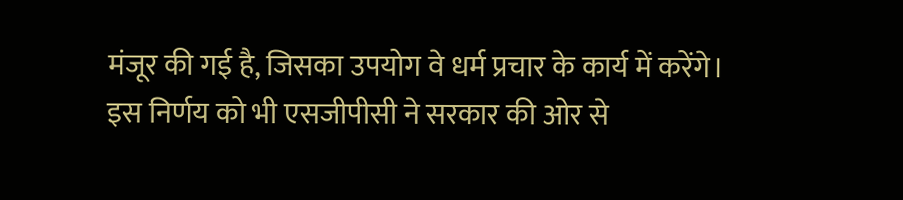मंजूर की गई है, जिसका उपयोग वे धर्म प्रचार के कार्य में करेंगे। इस निर्णय को भी एसजीपीसी ने सरकार की ओर से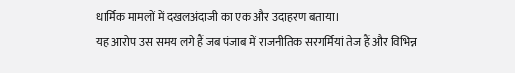धार्मिक मामलों में दखलअंदाजी का एक और उदाहरण बताया।
यह आरोप उस समय लगे हैं जब पंजाब में राजनीतिक सरगर्मियां तेज हैं और विभिन्न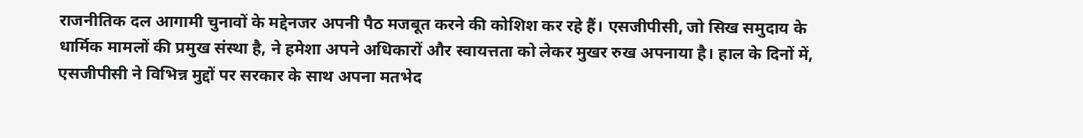राजनीतिक दल आगामी चुनावों के मद्देनजर अपनी पैठ मजबूत करने की कोशिश कर रहे हैं। एसजीपीसी, जो सिख समुदाय के धार्मिक मामलों की प्रमुख संस्था है, ने हमेशा अपने अधिकारों और स्वायत्तता को लेकर मुखर रुख अपनाया है। हाल के दिनों में, एसजीपीसी ने विभिन्न मुद्दों पर सरकार के साथ अपना मतभेद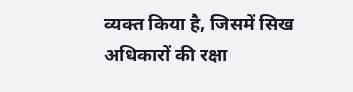व्यक्त किया है, जिसमें सिख अधिकारों की रक्षा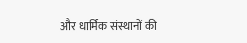और धार्मिक संस्थानों की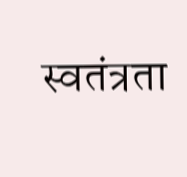स्वतंत्रता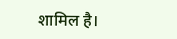शामिल है।